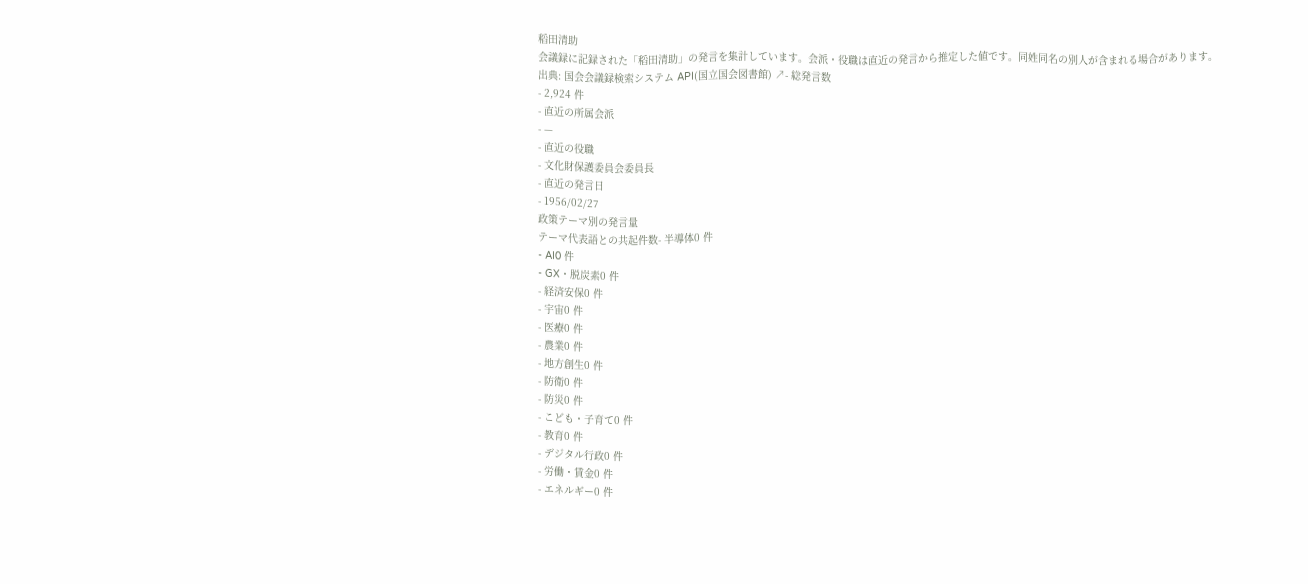稻田清助
会議録に記録された「稻田清助」の発言を集計しています。会派・役職は直近の発言から推定した値です。同姓同名の別人が含まれる場合があります。
出典: 国会会議録検索システム API(国立国会図書館) ↗- 総発言数
- 2,924 件
- 直近の所属会派
- —
- 直近の役職
- 文化財保護委員会委員長
- 直近の発言日
- 1956/02/27
政策テーマ別の発言量
テーマ代表語との共起件数- 半導体0 件
- AI0 件
- GX・脱炭素0 件
- 経済安保0 件
- 宇宙0 件
- 医療0 件
- 農業0 件
- 地方創生0 件
- 防衛0 件
- 防災0 件
- こども・子育て0 件
- 教育0 件
- デジタル行政0 件
- 労働・賃金0 件
- エネルギー0 件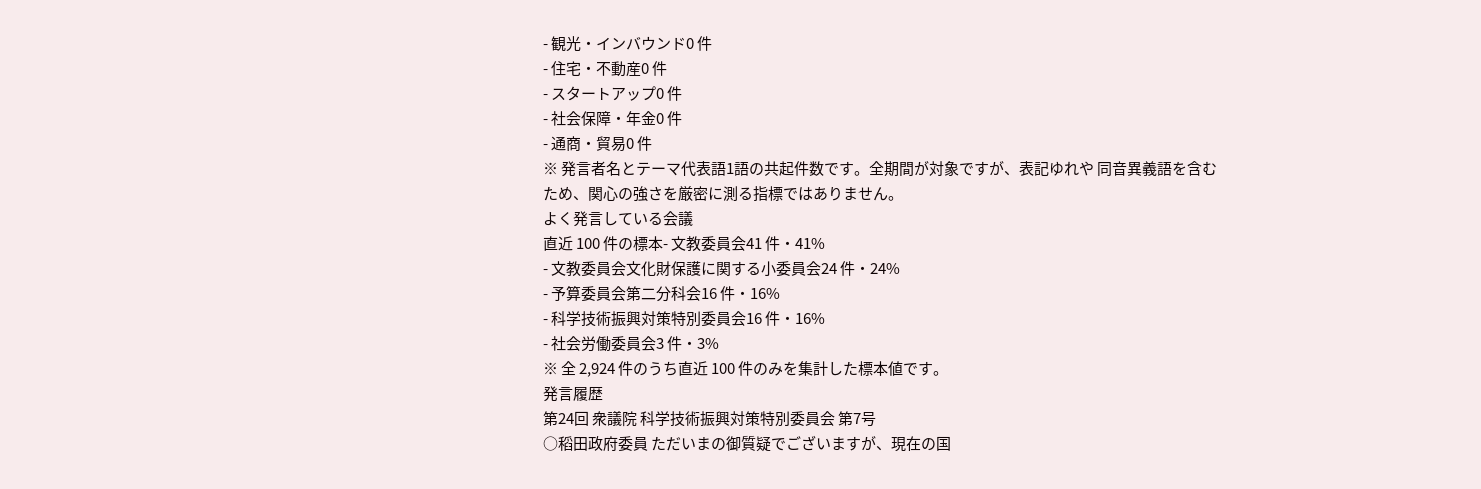- 観光・インバウンド0 件
- 住宅・不動産0 件
- スタートアップ0 件
- 社会保障・年金0 件
- 通商・貿易0 件
※ 発言者名とテーマ代表語1語の共起件数です。全期間が対象ですが、表記ゆれや 同音異義語を含むため、関心の強さを厳密に測る指標ではありません。
よく発言している会議
直近 100 件の標本- 文教委員会41 件・41%
- 文教委員会文化財保護に関する小委員会24 件・24%
- 予算委員会第二分科会16 件・16%
- 科学技術振興対策特別委員会16 件・16%
- 社会労働委員会3 件・3%
※ 全 2,924 件のうち直近 100 件のみを集計した標本値です。
発言履歴
第24回 衆議院 科学技術振興対策特別委員会 第7号
○稻田政府委員 ただいまの御質疑でございますが、現在の国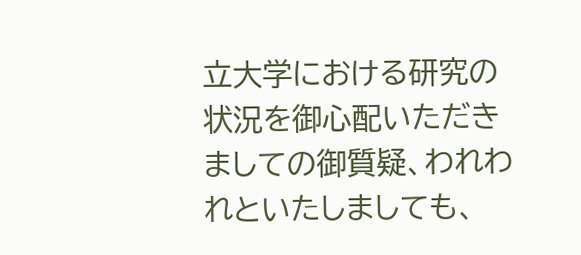立大学における研究の状況を御心配いただきましての御質疑、われわれといたしましても、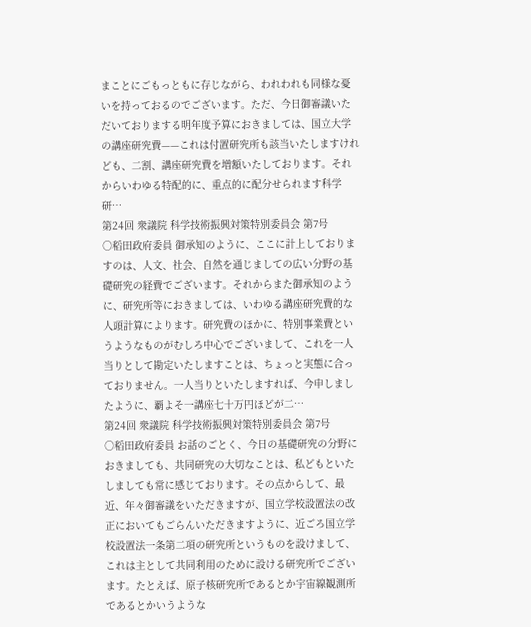まことにごもっともに存じながら、われわれも同様な憂いを持っておるのでございます。ただ、今日御審議いただいておりまする明年度予算におきましては、国立大学の講座研究費——これは付置研究所も該当いたしますけれども、二割、講座研究費を増額いたしております。それからいわゆる特配的に、重点的に配分せられます科学研…
第24回 衆議院 科学技術振興対策特別委員会 第7号
○稻田政府委員 御承知のように、ここに計上しておりますのは、人文、社会、自然を通じましての広い分野の基礎研究の経費でございます。それからまた御承知のように、研究所等におきましては、いわゆる講座研究費的な人頭計算によります。研究費のほかに、特別事業費というようなものがむしろ中心でございまして、これを一人当りとして勘定いたしますことは、ちょっと実態に合っておりません。一人当りといたしますれば、今申しましたように、覇よそ一講座七十万円ほどが二…
第24回 衆議院 科学技術振興対策特別委員会 第7号
○稻田政府委員 お話のごとく、今日の基礎研究の分野におきましても、共同研究の大切なことは、私どもといたしましても常に感じております。その点からして、最近、年々御審議をいただきますが、国立学校設置法の改正においてもごらんいただきますように、近ごろ国立学校設置法一条第二項の研究所というものを設けまして、これは主として共同利用のために設ける研究所でございます。たとえば、原子核研究所であるとか宇宙線観測所であるとかいうような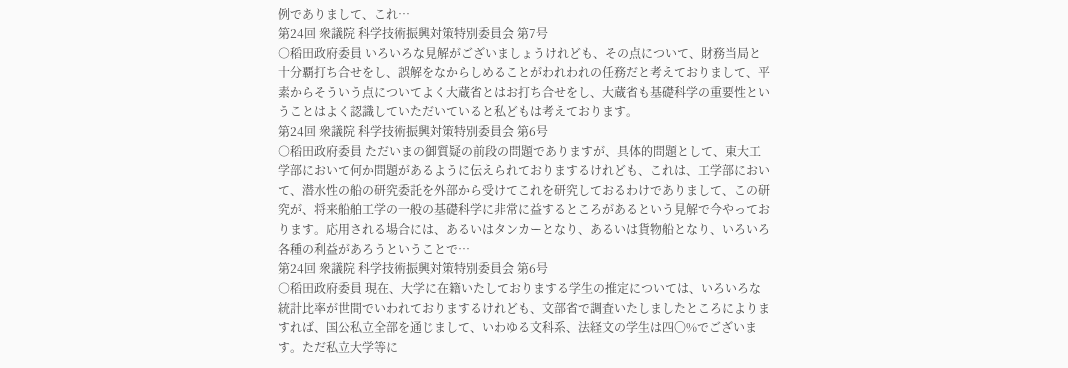例でありまして、これ…
第24回 衆議院 科学技術振興対策特別委員会 第7号
○稻田政府委員 いろいろな見解がございましょうけれども、その点について、財務当局と十分覇打ち合せをし、誤解をなからしめることがわれわれの任務だと考えておりまして、平素からそういう点についてよく大蔵省とはお打ち合せをし、大蔵省も基礎科学の重要性ということはよく認識していただいていると私どもは考えております。
第24回 衆議院 科学技術振興対策特別委員会 第6号
○稻田政府委員 ただいまの御質疑の前段の問題でありますが、具体的問題として、東大工学部において何か問題があるように伝えられておりまするけれども、これは、工学部において、潜水性の船の研究委託を外部から受けてこれを研究しておるわけでありまして、この研究が、将来船舶工学の一般の基礎科学に非常に益するところがあるという見解で今やっております。応用される場合には、あるいはタンカーとなり、あるいは貨物船となり、いろいろ各種の利益があろうということで…
第24回 衆議院 科学技術振興対策特別委員会 第6号
○稻田政府委員 現在、大学に在籍いたしておりまする学生の推定については、いろいろな統計比率が世間でいわれておりまするけれども、文部省で調査いたしましたところによりますれば、国公私立全部を通じまして、いわゆる文科系、法経文の学生は四〇%でございます。ただ私立大学等に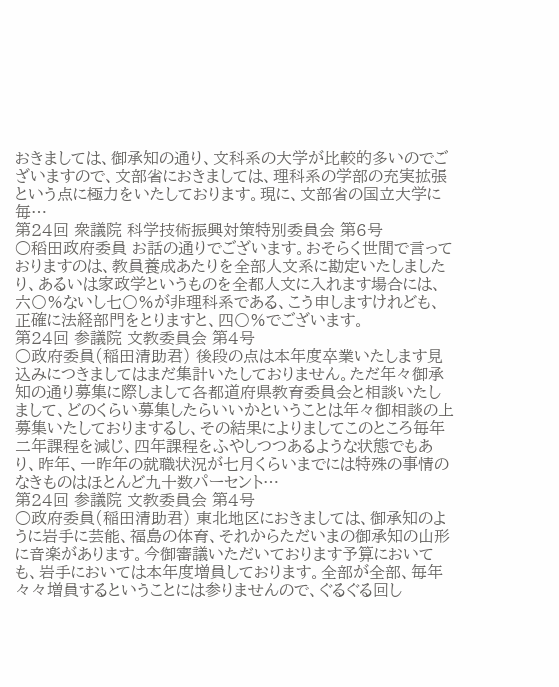おきましては、御承知の通り、文科系の大学が比較的多いのでございますので、文部省におきましては、理科系の学部の充実拡張という点に極力をいたしております。現に、文部省の国立大学に毎…
第24回 衆議院 科学技術振興対策特別委員会 第6号
○稻田政府委員 お話の通りでございます。おそらく世間で言っておりますのは、教員養成あたりを全部人文系に勘定いたしましたり、あるいは家政学というものを全都人文に入れます場合には、六〇%ないし七〇%が非理科系である、こう申しますけれども、正確に法経部門をとりますと、四〇%でございます。
第24回 参議院 文教委員会 第4号
○政府委員(稲田清助君) 後段の点は本年度卒業いたします見込みにつきましてはまだ集計いたしておりません。ただ年々御承知の通り募集に際しまして各都道府県教育委員会と相談いたしまして、どのくらい募集したらいいかということは年々御相談の上募集いたしておりまするし、その結果によりましてこのところ毎年二年課程を減じ、四年課程をふやしつつあるような状態でもあり、昨年、一昨年の就職状況が七月くらいまでには特殊の事情のなきものはほとんど九十数パーセント…
第24回 参議院 文教委員会 第4号
○政府委員(稲田清助君) 東北地区におきましては、御承知のように岩手に芸能、福島の体育、それからただいまの御承知の山形に音楽があります。今御審議いただいております予算においても、岩手においては本年度増員しております。全部が全部、毎年々々増員するということには参りませんので、ぐるぐる回し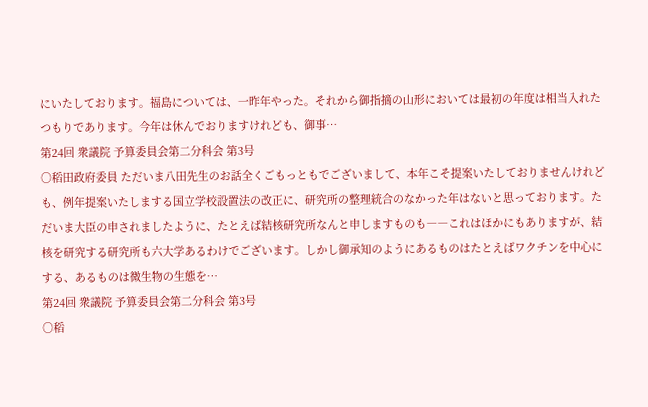にいたしております。福島については、一昨年やった。それから御指摘の山形においては最初の年度は相当入れたつもりであります。今年は休んでおりますけれども、御事…
第24回 衆議院 予算委員会第二分科会 第3号
○稻田政府委員 ただいま八田先生のお話全くごもっともでございまして、本年こそ提案いたしておりませんけれども、例年提案いたしまする国立学校設置法の改正に、研究所の整理統合のなかった年はないと思っております。ただいま大臣の申されましたように、たとえば結核研究所なんと申しますものも――これはほかにもありますが、結核を研究する研究所も六大学あるわけでございます。しかし御承知のようにあるものはたとえばワクチンを中心にする、あるものは微生物の生態を…
第24回 衆議院 予算委員会第二分科会 第3号
○稻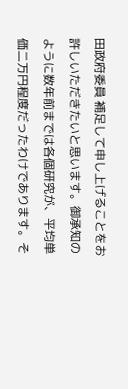田政府委員 補足して申し上げることをお許しいただきたいと思います。御承知のように数年前までは各個研究が、平均単価二万円程度だったわけであります。そ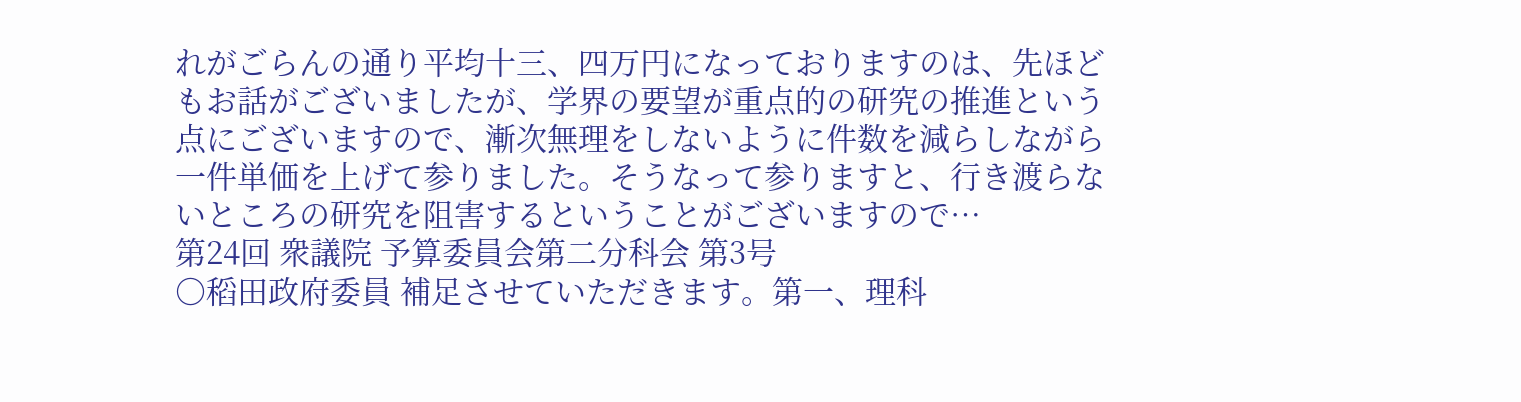れがごらんの通り平均十三、四万円になっておりますのは、先ほどもお話がございましたが、学界の要望が重点的の研究の推進という点にございますので、漸次無理をしないように件数を減らしながら一件単価を上げて参りました。そうなって参りますと、行き渡らないところの研究を阻害するということがございますので…
第24回 衆議院 予算委員会第二分科会 第3号
○稻田政府委員 補足させていただきます。第一、理科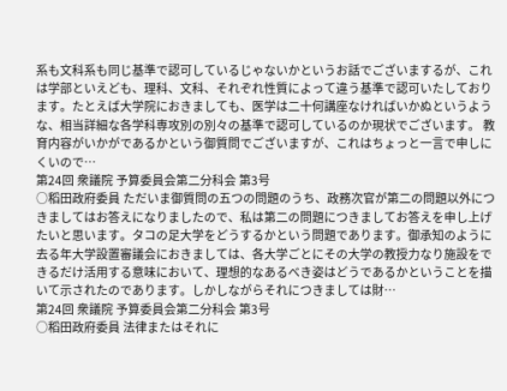系も文科系も同じ基準で認可しているじゃないかというお話でございまするが、これは学部といえども、理科、文科、それぞれ性質によって違う基準で認可いたしております。たとえば大学院におきましても、医学は二十何講座なければいかぬというような、相当詳細な各学科専攻別の別々の基準で認可しているのか現状でございます。 教育内容がいかがであるかという御質問でございますが、これはちょっと一言で申しにくいので…
第24回 衆議院 予算委員会第二分科会 第3号
○稻田政府委員 ただいま御質問の五つの問題のうち、政務次官が第二の問題以外につきましてはお答えになりましたので、私は第二の問題につきましてお答えを申し上げたいと思います。タコの足大学をどうするかという問題であります。御承知のように去る年大学設置審議会におきましては、各大学ごとにその大学の教授力なり施設をできるだけ活用する意味において、理想的なあるべき姿はどうであるかということを描いて示されたのであります。しかしながらそれにつきましては財…
第24回 衆議院 予算委員会第二分科会 第3号
○稻田政府委員 法律またはそれに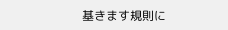基きます規則に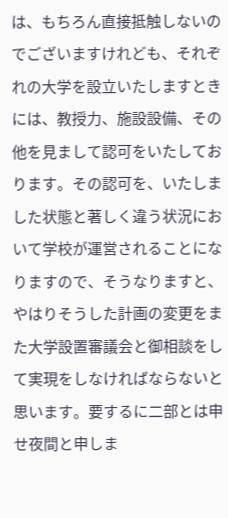は、もちろん直接抵触しないのでございますけれども、それぞれの大学を設立いたしますときには、教授力、施設設備、その他を見まして認可をいたしております。その認可を、いたしました状態と著しく違う状況において学校が運営されることになりますので、そうなりますと、やはりそうした計画の変更をまた大学設置審議会と御相談をして実現をしなければならないと思います。要するに二部とは申せ夜間と申しま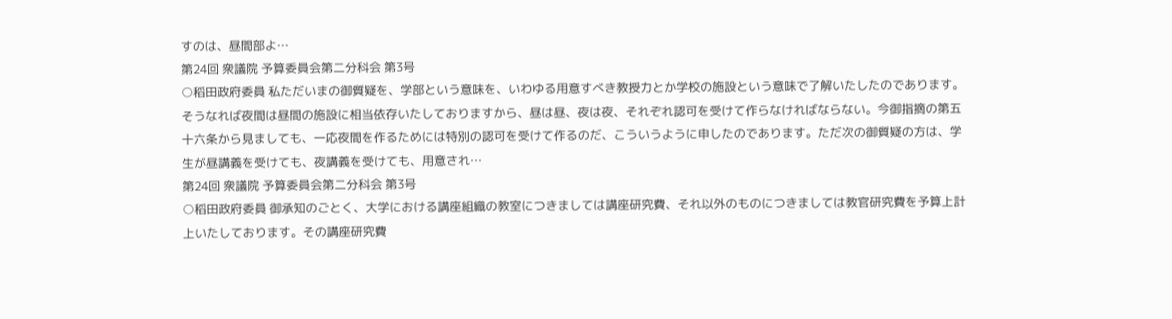すのは、昼間部よ…
第24回 衆議院 予算委員会第二分科会 第3号
○稻田政府委員 私ただいまの御質疑を、学部という意味を、いわゆる用意すべき教授力とか学校の施設という意味で了解いたしたのであります。そうなれば夜間は昼間の施設に相当依存いたしておりますから、昼は昼、夜は夜、それぞれ認可を受けて作らなければならない。今御指摘の第五十六条から見ましても、一応夜間を作るためには特別の認可を受けて作るのだ、こういうように申したのであります。ただ次の御質疑の方は、学生が昼講義を受けても、夜講義を受けても、用意され…
第24回 衆議院 予算委員会第二分科会 第3号
○稻田政府委員 御承知のごとく、大学における講座組織の教室につきましては講座研究費、それ以外のものにつきましては教官研究費を予算上計上いたしております。その講座研究費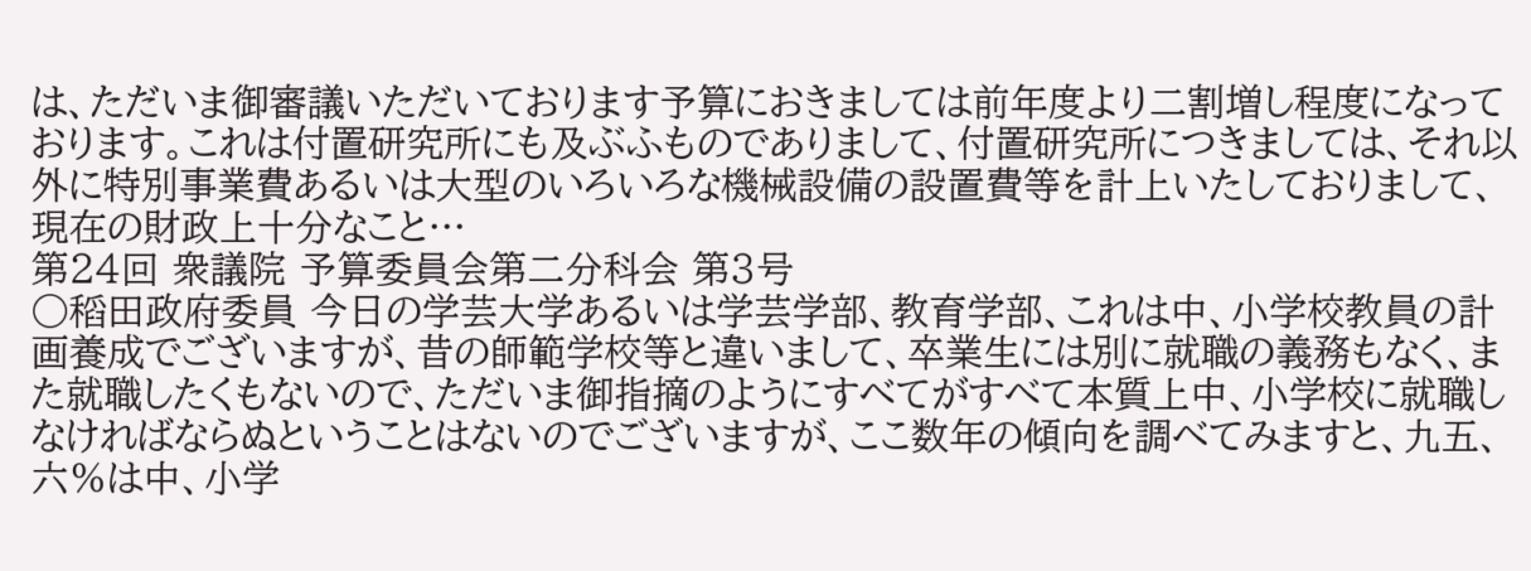は、ただいま御審議いただいております予算におきましては前年度より二割増し程度になっております。これは付置研究所にも及ぶふものでありまして、付置研究所につきましては、それ以外に特別事業費あるいは大型のいろいろな機械設備の設置費等を計上いたしておりまして、現在の財政上十分なこと…
第24回 衆議院 予算委員会第二分科会 第3号
○稻田政府委員 今日の学芸大学あるいは学芸学部、教育学部、これは中、小学校教員の計画養成でございますが、昔の師範学校等と違いまして、卒業生には別に就職の義務もなく、また就職したくもないので、ただいま御指摘のようにすべてがすべて本質上中、小学校に就職しなければならぬということはないのでございますが、ここ数年の傾向を調べてみますと、九五、六%は中、小学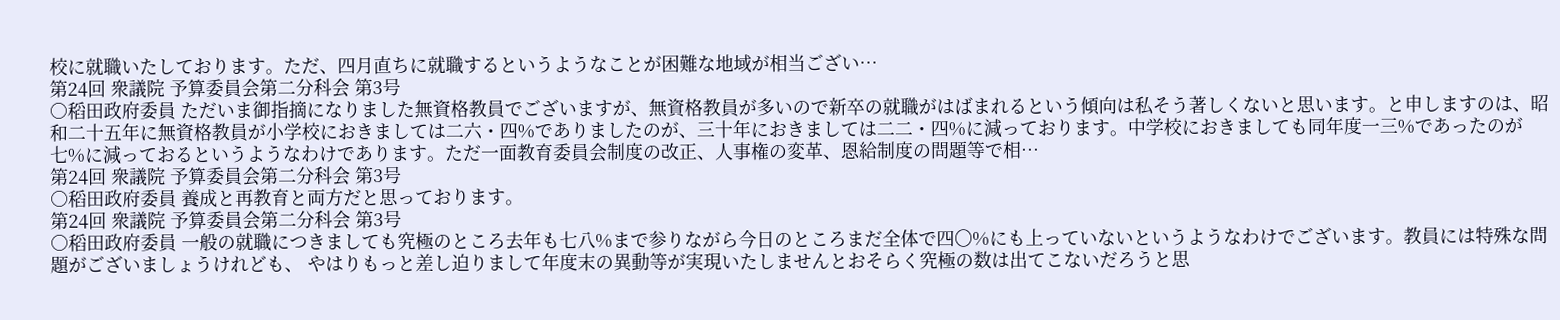校に就職いたしております。ただ、四月直ちに就職するというようなことが困難な地域が相当ござい…
第24回 衆議院 予算委員会第二分科会 第3号
○稻田政府委員 ただいま御指摘になりました無資格教員でございますが、無資格教員が多いので新卒の就職がはばまれるという傾向は私そう著しくないと思います。と申しますのは、昭和二十五年に無資格教員が小学校におきましては二六・四%でありましたのが、三十年におきましては二二・四%に減っております。中学校におきましても同年度一三%であったのが七%に減っておるというようなわけであります。ただ一面教育委員会制度の改正、人事権の変革、恩給制度の問題等で相…
第24回 衆議院 予算委員会第二分科会 第3号
○稻田政府委員 養成と再教育と両方だと思っております。
第24回 衆議院 予算委員会第二分科会 第3号
○稻田政府委員 一般の就職につきましても究極のところ去年も七八%まで参りながら今日のところまだ全体で四〇%にも上っていないというようなわけでございます。教員には特殊な問題がございましょうけれども、 やはりもっと差し迫りまして年度末の異動等が実現いたしませんとおそらく究極の数は出てこないだろうと思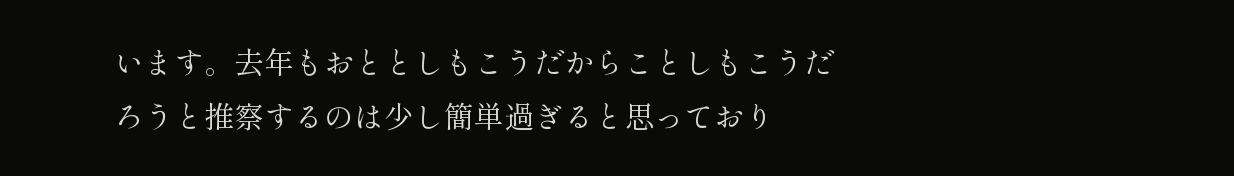います。去年もおととしもこうだからことしもこうだろうと推察するのは少し簡単過ぎると思っており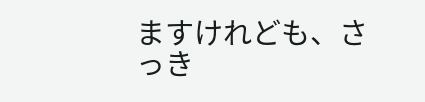ますけれども、さっき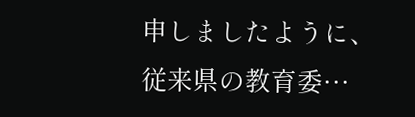申しましたように、従来県の教育委…